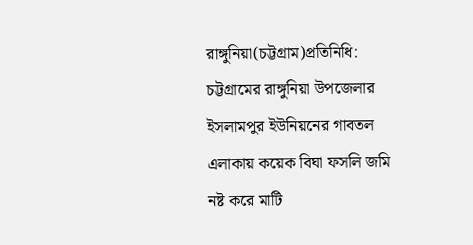রাঙ্গুনিয়া(চট্টগ্রাম)প্রতিনিধি: চট্টগ্রামের রাঙ্গুনিয়া উপজেলার ইসলামপুর ইউনিয়নের গাবতল এলাকায় কয়েক বিঘা ফসলি জমি নষ্ট করে মাটি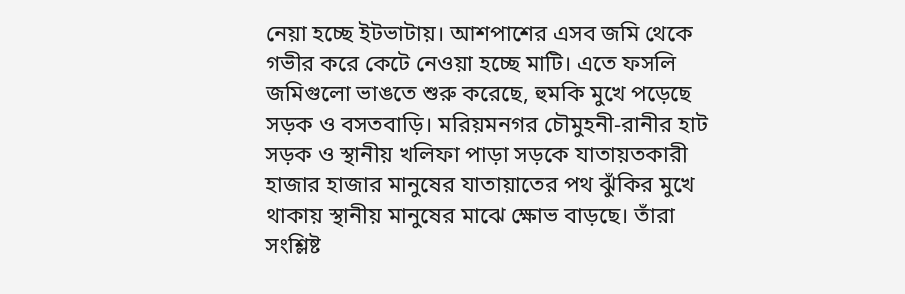নেয়া হচ্ছে ইটভাটায়। আশপাশের এসব জমি থেকে গভীর করে কেটে নেওয়া হচ্ছে মাটি। এতে ফসলি জমিগুলো ভাঙতে শুরু করেছে, হুমকি মুখে পড়েছে সড়ক ও বসতবাড়ি। মরিয়মনগর চৌমুহনী-রানীর হাট সড়ক ও স্থানীয় খলিফা পাড়া সড়কে যাতায়তকারী হাজার হাজার মানুষের যাতায়াতের পথ ঝুঁকির মুখে
থাকায় স্থানীয় মানুষের মাঝে ক্ষোভ বাড়ছে। তাঁরা সংশ্লিষ্ট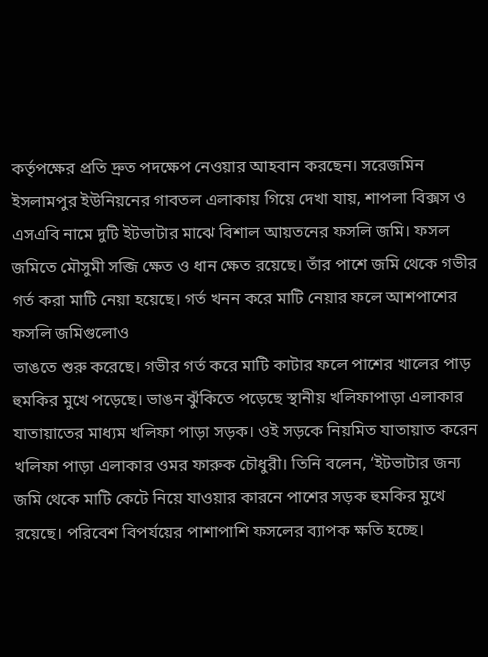কর্তৃপক্ষের প্রতি দ্রুত পদক্ষেপ নেওয়ার আহবান করছেন। সরেজমিন ইসলামপুর ইউনিয়নের গাবতল এলাকায় গিয়ে দেখা যায়, শাপলা বিক্সস ও এসএবি নামে দুটি ইটভাটার মাঝে বিশাল আয়তনের ফসলি জমি। ফসল জমিতে মৌসুমী সব্জি ক্ষেত ও ধান ক্ষেত রয়েছে। তাঁর পাশে জমি থেকে গভীর গর্ত করা মাটি নেয়া হয়েছে। গর্ত খনন করে মাটি নেয়ার ফলে আশপাশের ফসলি জমিগুলোও
ভাঙতে শুরু করেছে। গভীর গর্ত করে মাটি কাটার ফলে পাশের খালের পাড় হুমকির মুখে পড়েছে। ভাঙন ঝুঁকিতে পড়েছে স্থানীয় খলিফাপাড়া এলাকার যাতায়াতের মাধ্যম খলিফা পাড়া সড়ক। ওই সড়কে নিয়মিত যাতায়াত করেন খলিফা পাড়া এলাকার ওমর ফারুক চৌধুরী। তিনি বলেন, ‘ইটভাটার জন্য জমি থেকে মাটি কেটে নিয়ে যাওয়ার কারনে পাশের সড়ক হুমকির মুখে রয়েছে। পরিবেশ বিপর্যয়ের পাশাপাশি ফসলের ব্যাপক ক্ষতি হচ্ছে।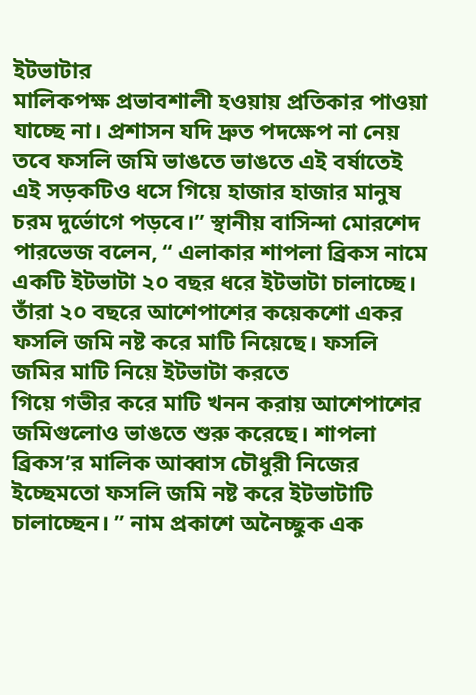ইটভাটার
মালিকপক্ষ প্রভাবশালী হওয়ায় প্রতিকার পাওয়া যাচ্ছে না। প্রশাসন যদি দ্রুত পদক্ষেপ না নেয় তবে ফসলি জমি ভাঙতে ভাঙতে এই বর্ষাতেই এই সড়কটিও ধসে গিয়ে হাজার হাজার মানুষ চরম দুর্ভোগে পড়বে।” স্থানীয় বাসিন্দা মোরশেদ পারভেজ বলেন, “ এলাকার শাপলা ব্রিকস নামে একটি ইটভাটা ২০ বছর ধরে ইটভাটা চালাচ্ছে। তাঁরা ২০ বছরে আশেপাশের কয়েকশো একর ফসলি জমি নষ্ট করে মাটি নিয়েছে। ফসলি জমির মাটি নিয়ে ইটভাটা করতে
গিয়ে গভীর করে মাটি খনন করায় আশেপাশের জমিগুলোও ভাঙতে শুরু করেছে। শাপলা ব্রিকস’র মালিক আব্বাস চৌধুরী নিজের ইচ্ছেমতো ফসলি জমি নষ্ট করে ইটভাটাটি চালাচ্ছেন। ” নাম প্রকাশে অনৈচ্ছুক এক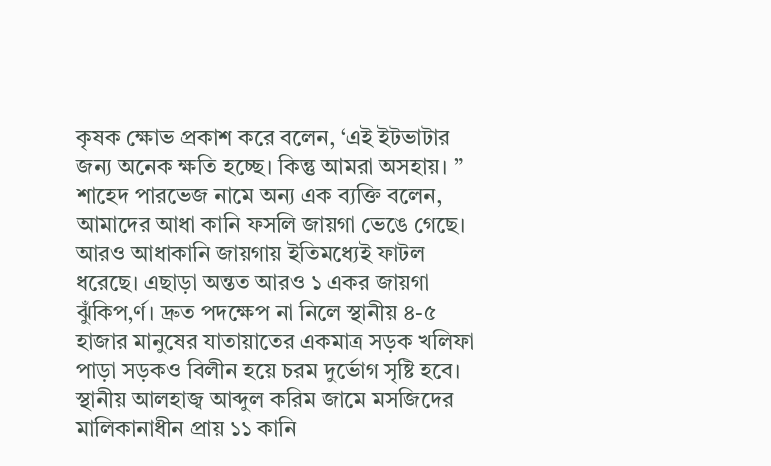কৃষক ক্ষোভ প্রকাশ করে বলেন, ‘এই ইটভাটার জন্য অনেক ক্ষতি হচ্ছে। কিন্তু আমরা অসহায়। ” শাহেদ পারভেজ নামে অন্য এক ব্যক্তি বলেন, আমাদের আধা কানি ফসলি জায়গা ভেঙে গেছে। আরও আধাকানি জায়গায় ইতিমধ্যেই ফাটল
ধরেছে। এছাড়া অন্তত আরও ১ একর জায়গা ঝুঁকিপ‚র্ণ। দ্রুত পদক্ষেপ না নিলে স্থানীয় ৪-৫ হাজার মানুষের যাতায়াতের একমাত্র সড়ক খলিফা পাড়া সড়কও বিলীন হয়ে চরম দুর্ভোগ সৃষ্টি হবে। স্থানীয় আলহাজ্ব আব্দুল করিম জামে মসজিদের মালিকানাধীন প্রায় ১১ কানি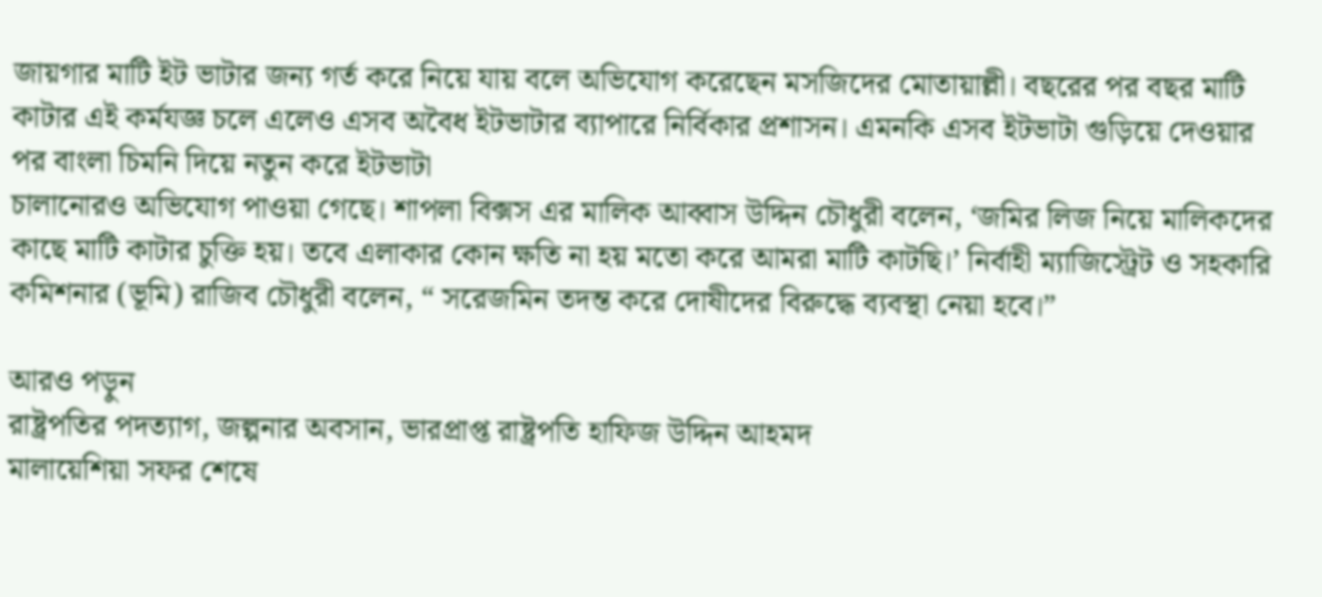জায়গার মাটি ইট ভাটার জন্য গর্ত করে নিয়ে যায় বলে অভিযোগ করেছেন মসজিদের মোতায়াল্লী। বছরের পর বছর মাটি কাটার এই কর্মযজ্ঞ চলে এলেও এসব অবৈধ ইটভাটার ব্যাপারে নির্বিকার প্রশাসন। এমনকি এসব ইটভাটা গুড়িয়ে দেওয়ার পর বাংলা চিমনি দিয়ে নতুন করে ইটভাটা
চালানোরও অভিযোগ পাওয়া গেছে। শাপলা বিক্সস এর মালিক আব্বাস উদ্দিন চৌধুরী বলেন, ‘জমির লিজ নিয়ে মালিকদের কাছে মাটি কাটার চুক্তি হয়। তবে এলাকার কোন ক্ষতি না হয় মতো করে আমরা মাটি কাটছি।’ নির্বাহী ম্যাজিস্ট্রেট ও সহকারি কমিশনার (ভূমি) রাজিব চৌধুরী বলেন, “ সরেজমিন তদন্ত করে দোষীদের বিরুদ্ধে ব্যবস্থা নেয়া হবে।”

আরও পড়ুন
রাষ্ট্রপতির পদত্যাগ, জল্পনার অবসান, ভারপ্রাপ্ত রাষ্ট্রপতি হাফিজ উদ্দিন আহমদ
মালায়েশিয়া সফর শেষে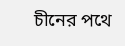চীনের পথে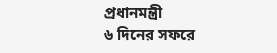প্রধানমন্ত্রী
৬ দিনের সফরে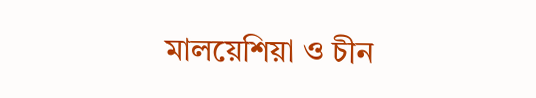মালয়েশিয়া ও চীন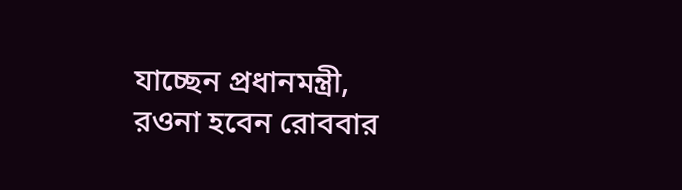যাচ্ছেন প্রধানমন্ত্রী, রওনা হবেন রোববার